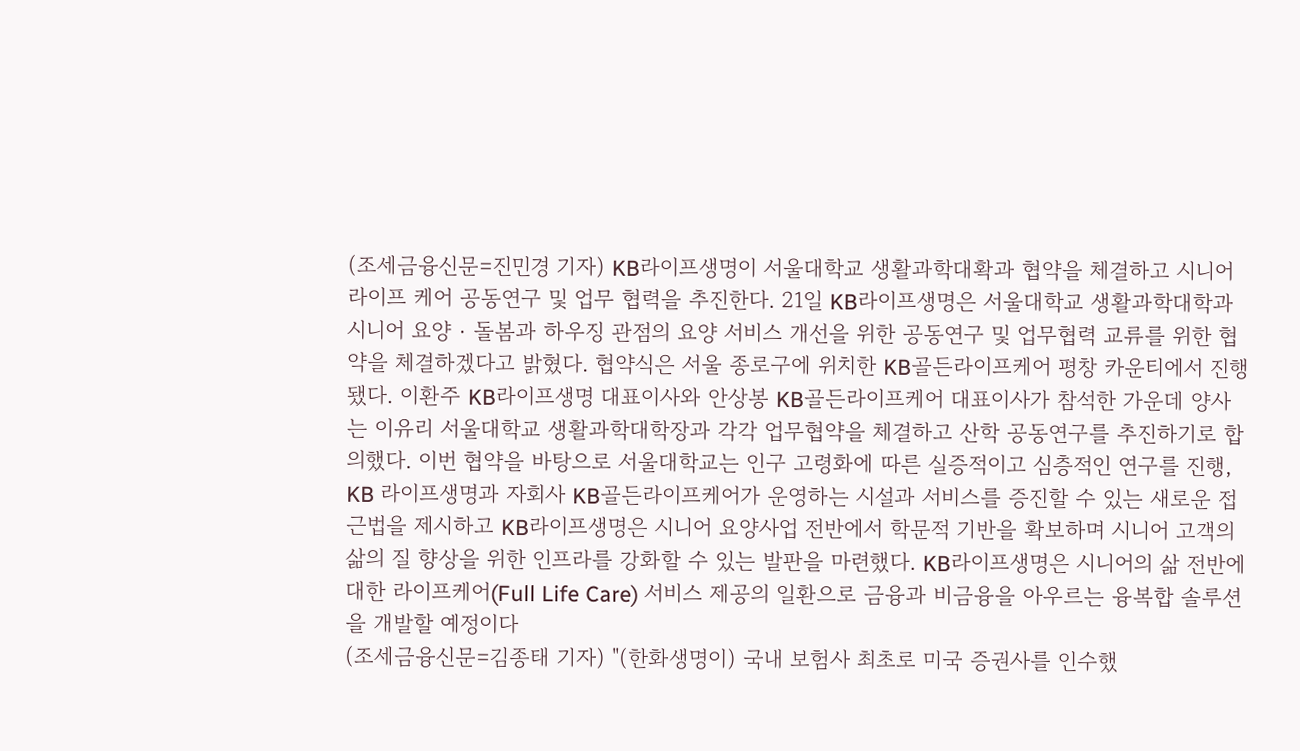(조세금융신문=진민경 기자) KB라이프생명이 서울대학교 생활과학대확과 협약을 체결하고 시니어 라이프 케어 공동연구 및 업무 협력을 추진한다. 21일 KB라이프생명은 서울대학교 생활과학대학과 시니어 요양‧돌봄과 하우징 관점의 요양 서비스 개선을 위한 공동연구 및 업무협력 교류를 위한 협약을 체결하겠다고 밝혔다. 협약식은 서울 종로구에 위치한 KB골든라이프케어 평창 카운티에서 진행됐다. 이환주 KB라이프생명 대표이사와 안상봉 KB골든라이프케어 대표이사가 참석한 가운데 양사는 이유리 서울대학교 생활과학대학장과 각각 업무협약을 체결하고 산학 공동연구를 추진하기로 합의했다. 이번 협약을 바탕으로 서울대학교는 인구 고령화에 따른 실증적이고 심층적인 연구를 진행, KB 라이프생명과 자회사 KB골든라이프케어가 운영하는 시설과 서비스를 증진할 수 있는 새로운 접근법을 제시하고 KB라이프생명은 시니어 요양사업 전반에서 학문적 기반을 확보하며 시니어 고객의 삶의 질 향상을 위한 인프라를 강화할 수 있는 발판을 마련했다. KB라이프생명은 시니어의 삶 전반에 대한 라이프케어(Full Life Care) 서비스 제공의 일환으로 금융과 비금융을 아우르는 융복합 솔루션을 개발할 예정이다
(조세금융신문=김종태 기자) "(한화생명이) 국내 보험사 최초로 미국 증권사를 인수했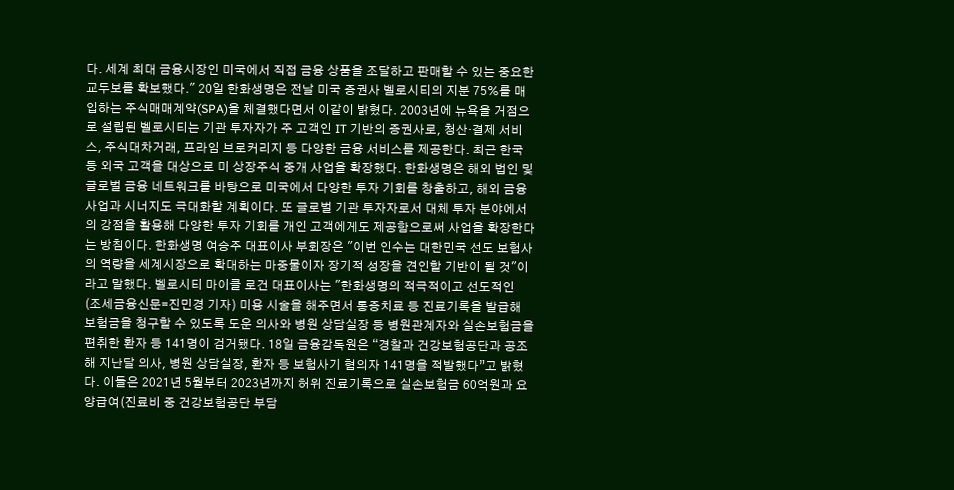다. 세계 최대 금융시장인 미국에서 직접 금융 상품을 조달하고 판매할 수 있는 중요한 교두보를 확보했다." 20일 한화생명은 전날 미국 증권사 벨로시티의 지분 75%를 매입하는 주식매매계약(SPA)을 체결했다면서 이같이 밝혔다. 2003년에 뉴욕을 거점으로 설립된 벨로시티는 기관 투자자가 주 고객인 IT 기반의 증권사로, 청산·결제 서비스, 주식대차거래, 프라임 브로커리지 등 다양한 금융 서비스를 제공한다. 최근 한국 등 외국 고객을 대상으로 미 상장주식 중개 사업을 확장했다. 한화생명은 해외 법인 및 글로벌 금융 네트워크를 바탕으로 미국에서 다양한 투자 기회를 창출하고, 해외 금융사업과 시너지도 극대화할 계획이다. 또 글로벌 기관 투자자로서 대체 투자 분야에서의 강점을 활용해 다양한 투자 기회를 개인 고객에게도 제공함으로써 사업을 확장한다는 방침이다. 한화생명 여승주 대표이사 부회장은 "이번 인수는 대한민국 선도 보험사의 역량을 세계시장으로 확대하는 마중물이자 장기적 성장을 견인할 기반이 될 것"이라고 말했다. 벨로시티 마이클 로건 대표이사는 "한화생명의 적극적이고 선도적인
(조세금융신문=진민경 기자) 미용 시술을 해주면서 통증치료 등 진료기록을 발급해 보험금을 청구할 수 있도록 도운 의사와 병원 상담실장 등 병원관계자와 실손보험금을 편취한 환자 등 141명이 검거됐다. 18일 금융감독원은 “경찰과 건강보험공단과 공조해 지난달 의사, 병원 상담실장, 환자 등 보험사기 혐의자 141명을 적발했다”고 밝혔다. 이들은 2021년 5월부터 2023년까지 허위 진료기록으로 실손보험금 60억원과 요양급여(진료비 중 건강보험공단 부담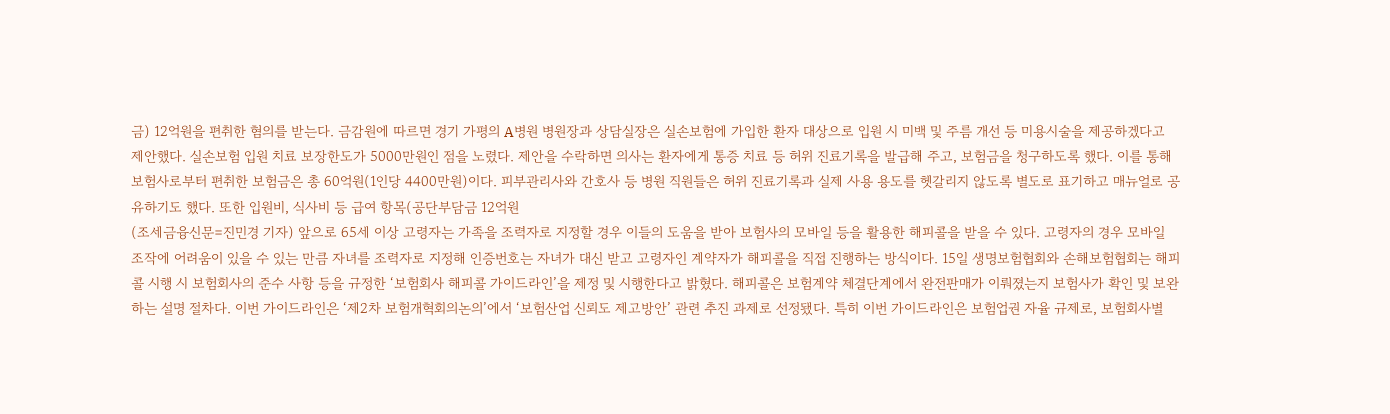금) 12억원을 편취한 혐의를 받는다. 금감원에 따르면 경기 가평의 A병원 병원장과 상담실장은 실손보험에 가입한 환자 대상으로 입원 시 미백 및 주름 개선 등 미용시술을 제공하겠다고 제안했다. 실손보험 입원 치료 보장한도가 5000만원인 점을 노렸다. 제안을 수락하면 의사는 환자에게 통증 치료 등 허위 진료기록을 발급해 주고, 보험금을 청구하도록 했다. 이를 통해 보험사로부터 편취한 보험금은 총 60억원(1인당 4400만원)이다. 피부관리사와 간호사 등 병원 직원들은 허위 진료기록과 실제 사용 용도를 헷갈리지 않도록 별도로 표기하고 매뉴얼로 공유하기도 했다. 또한 입원비, 식사비 등 급여 항목(공단부담금 12억원
(조세금융신문=진민경 기자) 앞으로 65세 이상 고령자는 가족을 조력자로 지정할 경우 이들의 도움을 받아 보험사의 모바일 등을 활용한 해피콜을 받을 수 있다. 고령자의 경우 모바일 조작에 어려움이 있을 수 있는 만큼 자녀를 조력자로 지정해 인증번호는 자녀가 대신 받고 고령자인 계약자가 해피콜을 직접 진행하는 방식이다. 15일 생명보험협회와 손해보험협회는 해피콜 시행 시 보험회사의 준수 사항 등을 규정한 ‘보험회사 해피콜 가이드라인’을 제정 및 시행한다고 밝혔다. 해피콜은 보험계약 체결단계에서 완전판매가 이뤄졌는지 보험사가 확인 및 보완하는 설명 절차다. 이번 가이드라인은 ‘제2차 보험개혁회의논의’에서 ‘보험산업 신뢰도 제고방안’ 관련 추진 과제로 선정됐다. 특히 이번 가이드라인은 보험업권 자율 규제로, 보험회사별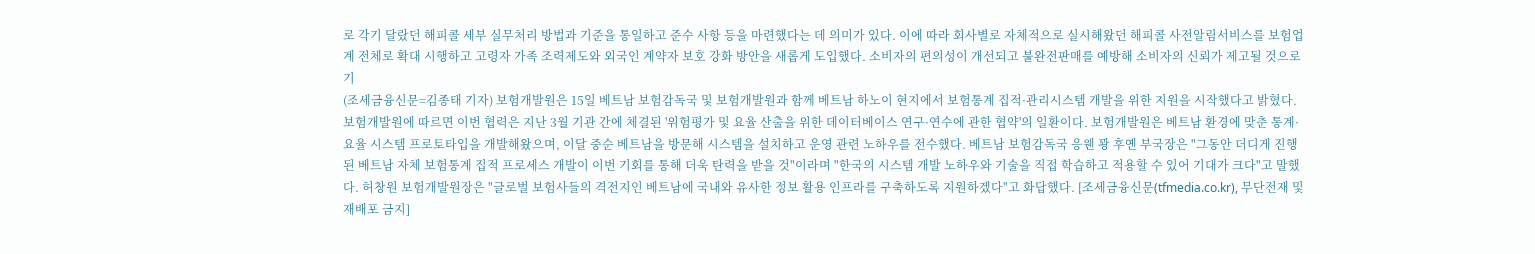로 각기 달랐던 해피콜 세부 실무처리 방법과 기준을 통일하고 준수 사항 등을 마련했다는 데 의미가 있다. 이에 따라 회사별로 자체적으로 실시해왔던 해피콜 사전알림서비스를 보험업계 전체로 확대 시행하고 고령자 가족 조력제도와 외국인 계약자 보호 강화 방안을 새롭게 도입했다. 소비자의 편의성이 개선되고 불완전판매를 예방해 소비자의 신뢰가 제고될 것으로 기
(조세금융신문=김종태 기자) 보험개발원은 15일 베트남 보험감독국 및 보험개발원과 함께 베트남 하노이 현지에서 보험통계 집적·관리시스템 개발을 위한 지원을 시작했다고 밝혔다. 보험개발원에 따르면 이번 협력은 지난 3월 기관 간에 체결된 '위험평가 및 요율 산출을 위한 데이터베이스 연구·연수에 관한 협약'의 일환이다. 보험개발원은 베트남 환경에 맞춘 통계·요율 시스템 프로토타입을 개발해왔으며, 이달 중순 베트남을 방문해 시스템을 설치하고 운영 관련 노하우를 전수했다. 베트남 보험감독국 응웬 꽝 후옌 부국장은 "그동안 더디게 진행된 베트남 자체 보험통계 집적 프로세스 개발이 이번 기회를 통해 더욱 탄력을 받을 것"이라며 "한국의 시스템 개발 노하우와 기술을 직접 학습하고 적용할 수 있어 기대가 크다"고 말했다. 허창원 보험개발원장은 "글로벌 보험사들의 격전지인 베트남에 국내와 유사한 정보 활용 인프라를 구축하도록 지원하겠다"고 화답했다. [조세금융신문(tfmedia.co.kr), 무단전재 및 재배포 금지]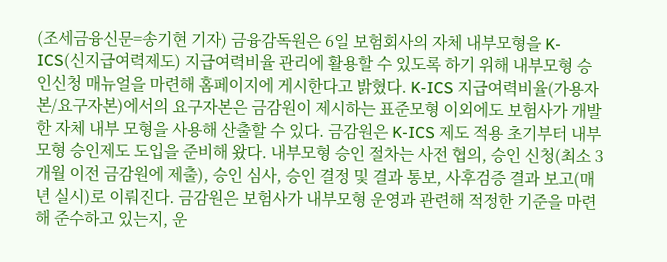(조세금융신문=송기현 기자) 금융감독원은 6일 보험회사의 자체 내부모형을 K-ICS(신지급여력제도) 지급여력비율 관리에 활용할 수 있도록 하기 위해 내부모형 승인신청 매뉴얼을 마련해 홈페이지에 게시한다고 밝혔다. K-ICS 지급여력비율(가용자본/요구자본)에서의 요구자본은 금감원이 제시하는 표준모형 이외에도 보험사가 개발한 자체 내부 모형을 사용해 산출할 수 있다. 금감원은 K-ICS 제도 적용 초기부터 내부모형 승인제도 도입을 준비해 왔다. 내부모형 승인 절차는 사전 협의, 승인 신청(최소 3개월 이전 금감원에 제출), 승인 심사, 승인 결정 및 결과 통보, 사후검증 결과 보고(매년 실시)로 이뤄진다. 금감원은 보험사가 내부모형 운영과 관련해 적정한 기준을 마련해 준수하고 있는지, 운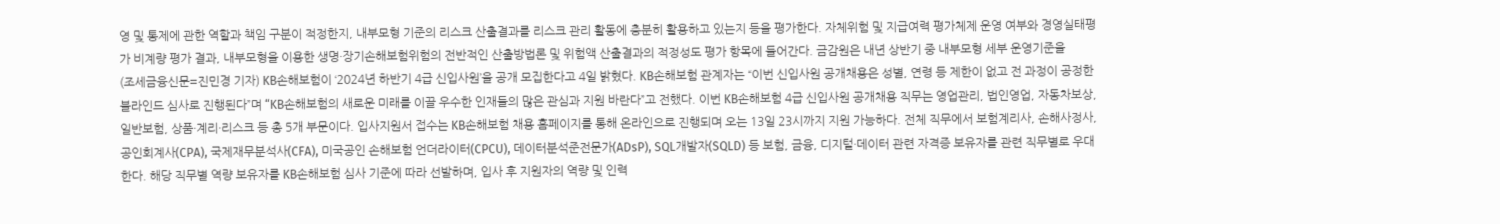영 및 통제에 관한 역할과 책임 구분이 적정한지, 내부모형 기준의 리스크 산출결과를 리스크 관리 활동에 충분히 활용하고 있는지 등을 평가한다. 자체위험 및 지급여력 평가체제 운영 여부와 경영실태평가 비계량 평가 결과, 내부모형을 이용한 생명·장기손해보험위험의 전반적인 산출방법론 및 위험액 산출결과의 적정성도 평가 항목에 들어간다. 금감원은 내년 상반기 중 내부모형 세부 운영기준을
(조세금융신문=진민경 기자) KB손해보험이 ‘2024년 하반기 4급 신입사원’을 공개 모집한다고 4일 밝혔다. KB손해보험 관계자는 “이번 신입사원 공개채용은 성별, 연령 등 제한이 없고 전 과정이 공정한 블라인드 심사로 진행된다”며 “KB손해보험의 새로운 미래를 이끌 우수한 인재들의 많은 관심과 지원 바란다”고 전했다. 이번 KB손해보험 4급 신입사원 공개채용 직무는 영업관리, 법인영업, 자동차보상, 일반보험, 상품·계리·리스크 등 총 5개 부문이다. 입사지원서 접수는 KB손해보험 채용 홈페이지를 통해 온라인으로 진행되며 오는 13일 23시까지 지원 가능하다. 전체 직무에서 보험계리사, 손해사정사, 공인회계사(CPA), 국제재무분석사(CFA), 미국공인 손해보험 언더라이터(CPCU), 데이터분석준전문가(ADsP), SQL개발자(SQLD) 등 보험, 금융, 디지털·데이터 관련 자격증 보유자를 관련 직무별로 우대한다. 해당 직무별 역량 보유자를 KB손해보험 심사 기준에 따라 선발하며, 입사 후 지원자의 역량 및 인력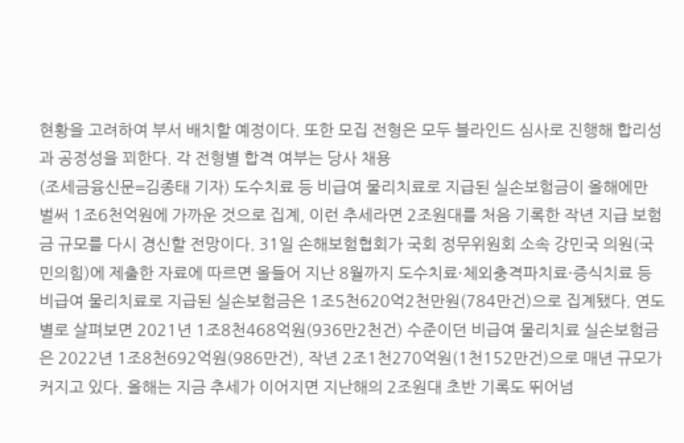현황을 고려하여 부서 배치할 예정이다. 또한 모집 전형은 모두 블라인드 심사로 진행해 합리성과 공정성을 꾀한다. 각 전형별 합격 여부는 당사 채용
(조세금융신문=김종태 기자) 도수치료 등 비급여 물리치료로 지급된 실손보험금이 올해에만 벌써 1조6천억원에 가까운 것으로 집계, 이런 추세라면 2조원대를 처음 기록한 작년 지급 보험금 규모를 다시 경신할 전망이다. 31일 손해보험협회가 국회 정무위원회 소속 강민국 의원(국민의힘)에 제출한 자료에 따르면 올들어 지난 8월까지 도수치료·체외충격파치료·증식치료 등 비급여 물리치료로 지급된 실손보험금은 1조5천620억2천만원(784만건)으로 집계됐다. 연도별로 살펴보면 2021년 1조8천468억원(936만2천건) 수준이던 비급여 물리치료 실손보험금은 2022년 1조8천692억원(986만건), 작년 2조1천270억원(1천152만건)으로 매년 규모가 커지고 있다. 올해는 지금 추세가 이어지면 지난해의 2조원대 초반 기록도 뛰어넘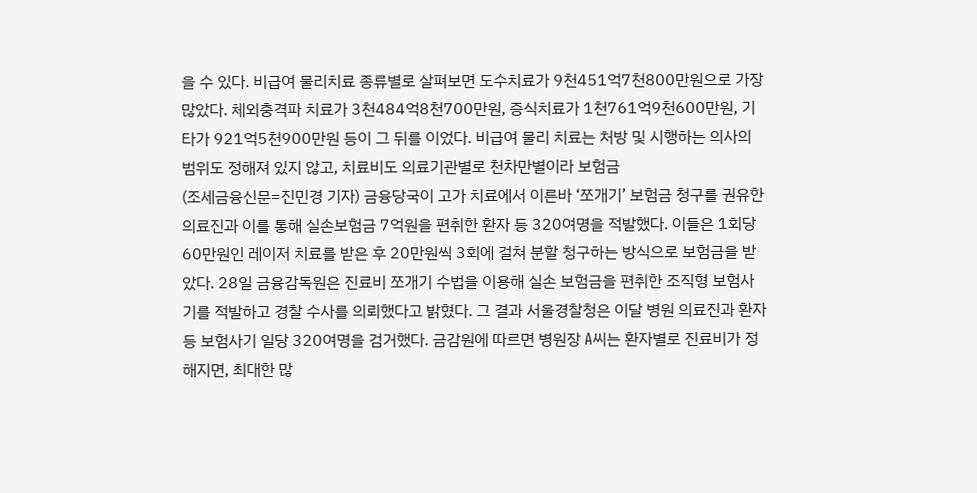을 수 있다. 비급여 물리치료 종류별로 살펴보면 도수치료가 9천451억7천800만원으로 가장 많았다. 체외충격파 치료가 3천484억8천700만원, 증식치료가 1천761억9천600만원, 기타가 921억5천900만원 등이 그 뒤를 이었다. 비급여 물리 치료는 처방 및 시행하는 의사의 범위도 정해져 있지 않고, 치료비도 의료기관별로 천차만별이라 보험금
(조세금융신문=진민경 기자) 금융당국이 고가 치료에서 이른바 ‘쪼개기’ 보험금 청구를 권유한 의료진과 이를 통해 실손보험금 7억원을 편취한 환자 등 320여명을 적발했다. 이들은 1회당 60만원인 레이저 치료를 받은 후 20만원씩 3회에 걸쳐 분할 청구하는 방식으로 보험금을 받았다. 28일 금융감독원은 진료비 쪼개기 수법을 이용해 실손 보험금을 편취한 조직형 보험사기를 적발하고 경찰 수사를 의뢰했다고 밝혔다. 그 결과 서울경찰청은 이달 병원 의료진과 환자 등 보험사기 일당 320여명을 검거했다. 금감원에 따르면 병원장 A씨는 환자별로 진료비가 정해지면, 최대한 많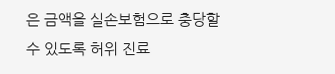은 금액을 실손보험으로 충당할 수 있도록 허위 진료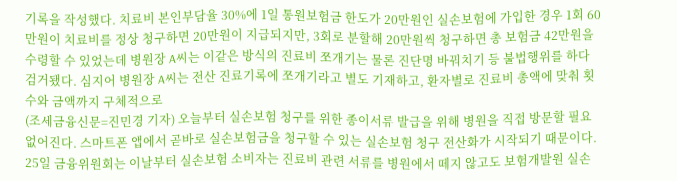기록을 작성했다. 치료비 본인부담율 30%에 1일 통원보험금 한도가 20만원인 실손보험에 가입한 경우 1회 60만원이 치료비를 정상 청구하면 20만원이 지급되지만, 3회로 분할해 20만원씩 청구하면 총 보험금 42만원을 수령할 수 있었는데 병원장 A씨는 이같은 방식의 진료비 쪼개기는 물론 진단명 바꿔치기 등 불법행위를 하다 검거됐다. 심지어 병원장 A씨는 전산 진료기록에 쪼개기라고 별도 기재하고, 환자별로 진료비 총액에 맞춰 횟수와 금액까지 구체적으로
(조세금융신문=진민경 기자) 오늘부터 실손보험 청구를 위한 종이서류 발급을 위해 병원을 직접 방문할 필요 없어진다. 스마트폰 앱에서 곧바로 실손보험금을 청구할 수 있는 실손보험 청구 전산화가 시작되기 때문이다. 25일 금융위원회는 이날부터 실손보험 소비자는 진료비 관련 서류를 병원에서 떼지 않고도 보험개발원 실손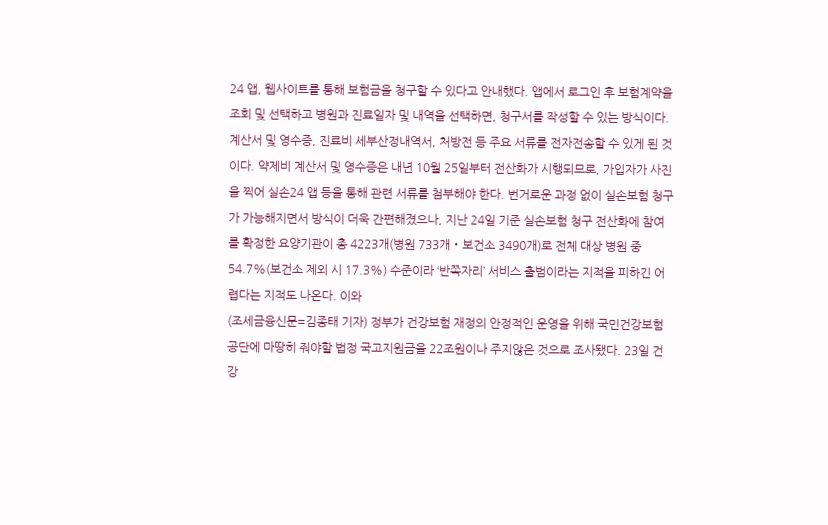24 앱, 웹사이트를 통해 보험금을 청구할 수 있다고 안내했다. 앱에서 로그인 후 보험계약을 조회 및 선택하고 병원과 진료일자 및 내역을 선택하면, 청구서를 작성할 수 있는 방식이다. 계산서 및 영수증, 진료비 세부산정내역서, 처방전 등 주요 서류를 전자전송할 수 있게 된 것이다. 약제비 계산서 및 영수증은 내년 10월 25일부터 전산화가 시행되므로, 가입자가 사진을 찍어 실손24 앱 등을 통해 관련 서류를 첨부해야 한다. 번거로운 과정 없이 실손보험 청구가 가능해지면서 방식이 더욱 간편해졌으나, 지난 24일 기준 실손보험 청구 전산화에 참여를 확정한 요양기관이 총 4223개(병원 733개‧보건소 3490개)로 전체 대상 병원 중 54.7%(보건소 제외 시 17.3%) 수준이라 ‘반쪽자리’ 서비스 출범이라는 지적을 피하긴 어렵다는 지적도 나온다. 이와
(조세금융신문=김종태 기자) 정부가 건강보험 재정의 안정적인 운영을 위해 국민건강보험공단에 마땅히 줘야할 법정 국고지원금을 22조원이나 주지않은 것으로 조사됐다. 23일 건강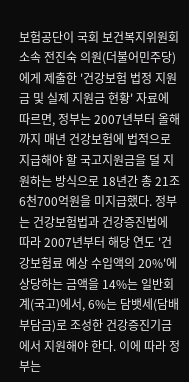보험공단이 국회 보건복지위원회 소속 전진숙 의원(더불어민주당)에게 제출한 '건강보험 법정 지원금 및 실제 지원금 현황' 자료에 따르면, 정부는 2007년부터 올해까지 매년 건강보험에 법적으로 지급해야 할 국고지원금을 덜 지원하는 방식으로 18년간 총 21조6천700억원을 미지급했다. 정부는 건강보험법과 건강증진법에 따라 2007년부터 해당 연도 '건강보험료 예상 수입액의 20%'에 상당하는 금액을 14%는 일반회계(국고)에서, 6%는 담뱃세(담배부담금)로 조성한 건강증진기금에서 지원해야 한다. 이에 따라 정부는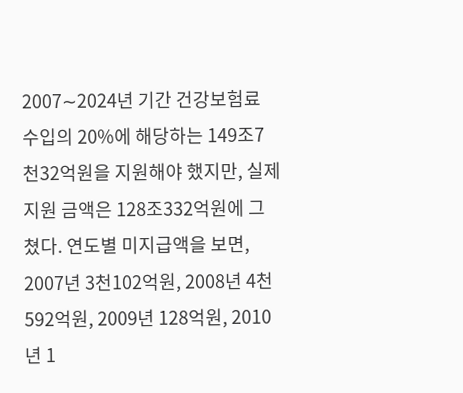2007∼2024년 기간 건강보험료 수입의 20%에 해당하는 149조7천32억원을 지원해야 했지만, 실제 지원 금액은 128조332억원에 그쳤다. 연도별 미지급액을 보면, 2007년 3천102억원, 2008년 4천592억원, 2009년 128억원, 2010년 1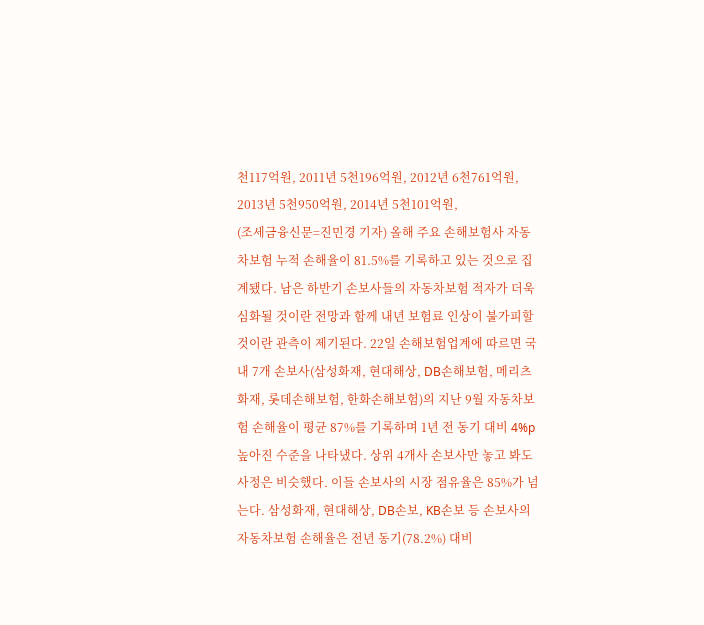천117억원, 2011년 5천196억원, 2012년 6천761억원, 2013년 5천950억원, 2014년 5천101억원,
(조세금융신문=진민경 기자) 올해 주요 손해보험사 자동차보험 누적 손해율이 81.5%를 기록하고 있는 것으로 집계됐다. 남은 하반기 손보사들의 자동차보험 적자가 더욱 심화될 것이란 전망과 함께 내년 보험료 인상이 불가피할 것이란 관측이 제기된다. 22일 손해보험업계에 따르면 국내 7개 손보사(삼성화재, 현대해상, DB손해보험, 메리츠화재, 롯데손해보험, 한화손해보험)의 지난 9월 자동차보험 손해율이 평균 87%를 기록하며 1년 전 동기 대비 4%p 높아진 수준을 나타냈다. 상위 4개사 손보사만 놓고 봐도 사정은 비슷했다. 이들 손보사의 시장 점유율은 85%가 넘는다. 삼성화재, 현대해상, DB손보, KB손보 등 손보사의 자동차보험 손해율은 전년 동기(78.2%) 대비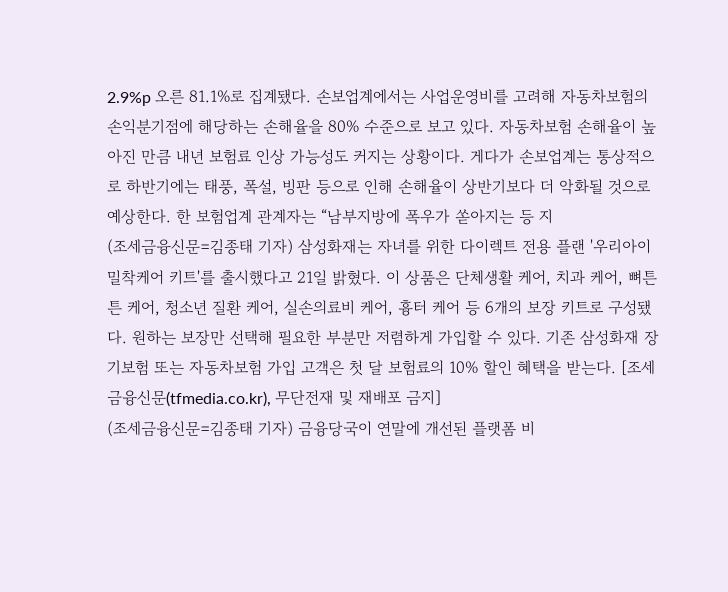2.9%p 오른 81.1%로 집계됐다. 손보업계에서는 사업운영비를 고려해 자동차보험의 손익분기점에 해당하는 손해율을 80% 수준으로 보고 있다. 자동차보험 손해율이 높아진 만큼 내년 보험료 인상 가능성도 커지는 상황이다. 게다가 손보업계는 통상적으로 하반기에는 태풍, 폭설, 빙판 등으로 인해 손해율이 상반기보다 더 악화될 것으로 예상한다. 한 보험업계 관계자는 “남부지방에 폭우가 쏟아지는 등 지
(조세금융신문=김종태 기자) 삼성화재는 자녀를 위한 다이렉트 전용 플랜 '우리아이 밀착케어 키트'를 출시했다고 21일 밝혔다. 이 상품은 단체생활 케어, 치과 케어, 뼈튼튼 케어, 청소년 질환 케어, 실손의료비 케어, 흉터 케어 등 6개의 보장 키트로 구성됐다. 원하는 보장만 선택해 필요한 부분만 저렴하게 가입할 수 있다. 기존 삼성화재 장기보험 또는 자동차보험 가입 고객은 첫 달 보험료의 10% 할인 혜택을 받는다. [조세금융신문(tfmedia.co.kr), 무단전재 및 재배포 금지]
(조세금융신문=김종태 기자) 금융당국이 연말에 개선된 플랫폼 비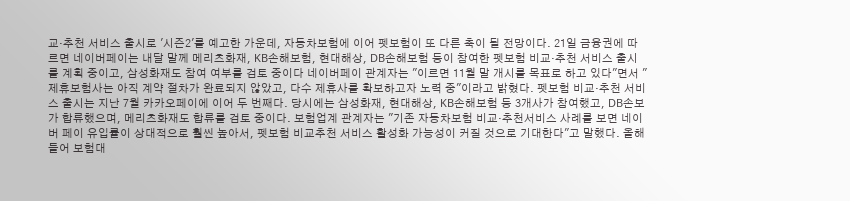교·추천 서비스 출시로 '시즌2'를 예고한 가운데, 자동차보험에 이어 펫보험이 또 다른 축이 될 전망이다. 21일 금융권에 따르면 네이버페이는 내달 말께 메리츠화재, KB손해보험, 현대해상, DB손해보험 등이 참여한 펫보험 비교·추천 서비스 출시를 계획 중이고, 삼성화재도 참여 여부를 검토 중이다 네이버페이 관계자는 "이르면 11월 말 개시를 목표로 하고 있다"면서 "제휴보험사는 아직 계약 절차가 완료되지 않았고, 다수 제휴사를 확보하고자 노력 중"이라고 밝혔다. 펫보험 비교·추천 서비스 출시는 지난 7월 카카오페이에 이어 두 번째다. 당시에는 삼성화재, 현대해상, KB손해보험 등 3개사가 참여했고, DB손보가 합류했으며, 메리츠화재도 합류를 검토 중이다. 보험업계 관계자는 "기존 자동차보험 비교·추천서비스 사례를 보면 네이버 페이 유입률이 상대적으로 훨씬 높아서, 펫보험 비교추천 서비스 활성화 가능성이 커질 것으로 기대한다"고 말했다. 올해 들어 보험대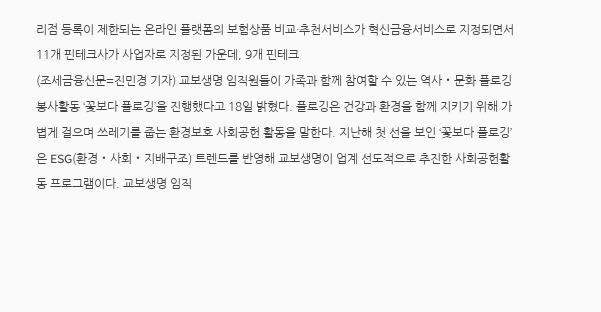리점 등록이 제한되는 온라인 플랫폼의 보험상품 비교·추천서비스가 혁신금융서비스로 지정되면서 11개 핀테크사가 사업자로 지정된 가운데, 9개 핀테크
(조세금융신문=진민경 기자) 교보생명 임직원들이 가족과 함께 참여할 수 있는 역사‧문화 플로깅 봉사활동 ‘꽃보다 플로깅’을 진행했다고 18일 밝혔다. 플로깅은 건강과 환경을 함께 지키기 위해 가볍게 걸으며 쓰레기를 줍는 환경보호 사회공헌 활동을 말한다. 지난해 첫 선을 보인 ‘꽃보다 플로깅’은 ESG(환경‧사회‧지배구조) 트렌드를 반영해 교보생명이 업계 선도적으로 추진한 사회공헌활동 프로그램이다. 교보생명 임직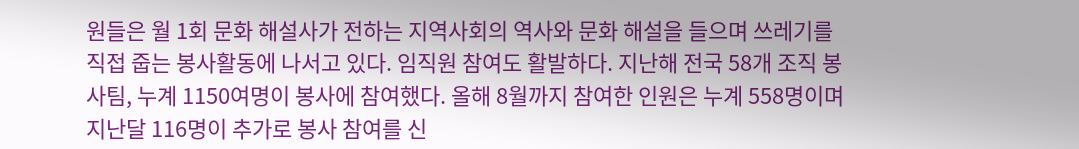원들은 월 1회 문화 해설사가 전하는 지역사회의 역사와 문화 해설을 들으며 쓰레기를 직접 줍는 봉사활동에 나서고 있다. 임직원 참여도 활발하다. 지난해 전국 58개 조직 봉사팀, 누계 1150여명이 봉사에 참여했다. 올해 8월까지 참여한 인원은 누계 558명이며 지난달 116명이 추가로 봉사 참여를 신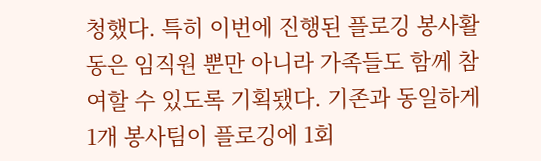청했다. 특히 이번에 진행된 플로깅 봉사활동은 임직원 뿐만 아니라 가족들도 함께 참여할 수 있도록 기획됐다. 기존과 동일하게 1개 봉사팀이 플로깅에 1회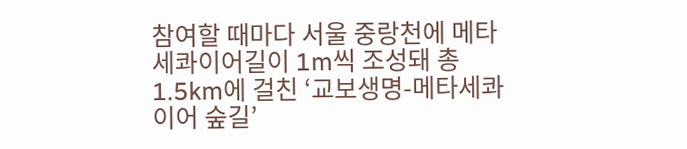참여할 때마다 서울 중랑천에 메타세콰이어길이 1m씩 조성돼 총 1.5km에 걸친 ‘교보생명-메타세콰이어 숲길’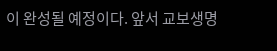이 완성될 예정이다. 앞서 교보생명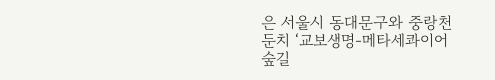은 서울시 동대문구와 중랑천 둔치 ‘교보생명-메타세콰이어 숲길